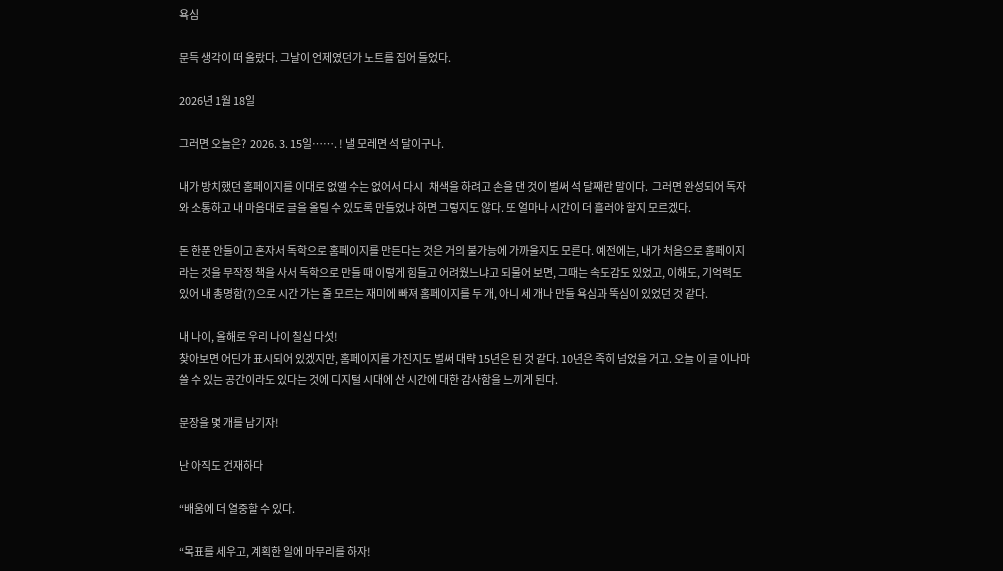욕심

문득 생각이 떠 올랐다. 그날이 언제였던가 노트를 집어 들었다.

2026년 1월 18일

그러면 오늘은?  2026. 3. 15일……. ! 낼 모레면 석 달이구나.

내가 방치했던 홈페이지를 이대로 없앨 수는 없어서 다시   채색을 하려고 손을 댄 것이 벌써 석 달째란 말이다.  그러면 완성되어 독자와 소통하고 내 마음대로 글을 올릴 수 있도록 만들었냐 하면 그렇지도 않다. 또 얼마나 시간이 더 흘러야 할지 모르겠다.

돈 한푼 안들이고 혼자서 독학으로 홈페이지를 만든다는 것은 거의 불가능에 가까울지도 모른다. 예전에는, 내가 처음으로 홈페이지라는 것을 무작정 책을 사서 독학으로 만들 때 이렇게 힘들고 어려웠느냐고 되물어 보면, 그때는 속도감도 있었고, 이해도, 기억력도 있어 내 총명함(?)으로 시간 가는 줄 모르는 재미에 빠져 홈페이지를 두 개, 아니 세 개나 만들 욕심과 뚝심이 있었던 것 같다.

내 나이, 올해로 우리 나이 칠십 다섯!
찾아보면 어딘가 표시되어 있겠지만, 홈페이지를 가진지도 벌써 대략 15년은 된 것 같다. 10년은 족히 넘었을 거고. 오늘 이 글 이나마  쓸 수 있는 공간이라도 있다는 것에 디지털 시대에 산 시간에 대한 감사함을 느끼게 된다.

문장을 몇 개를 남기자!

난 아직도 건재하다

“배움에 더 열중할 수 있다.

“목표를 세우고, 계획한 일에 마무리를 하자!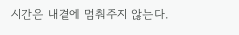시간은 내곁에 멈춰주지 않는다.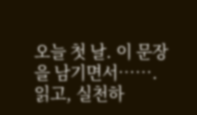오늘 첫 날. 이 문장을 남기면서……. 읽고, 실천하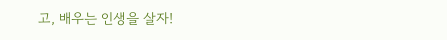고, 배우는 인생을 살자!